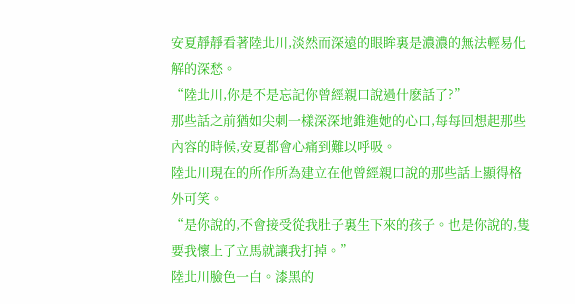安夏靜靜看著陸北川,淡然而深遠的眼眸裏是濃濃的無法輕易化解的深愁。
“陸北川,你是不是忘記你曾經親口說過什麽話了?”
那些話之前猶如尖刺一樣深深地錐進她的心口,每每回想起那些內容的時候,安夏都會心痛到難以呼吸。
陸北川現在的所作所為建立在他曾經親口說的那些話上顯得格外可笑。
“是你說的,不會接受從我肚子裏生下來的孩子。也是你說的,隻要我懷上了立馬就讓我打掉。”
陸北川臉色一白。漆黑的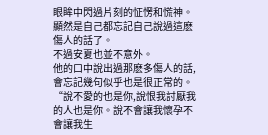眼眸中閃過片刻的怔愣和慌神。
顯然是自己都忘記自己說過這麽傷人的話了。
不過安夏也並不意外。
他的口中說出過那麽多傷人的話,會忘記幾句似乎也是很正常的。
“說不愛的也是你,說恨我討厭我的人也是你。說不會讓我懷孕不會讓我生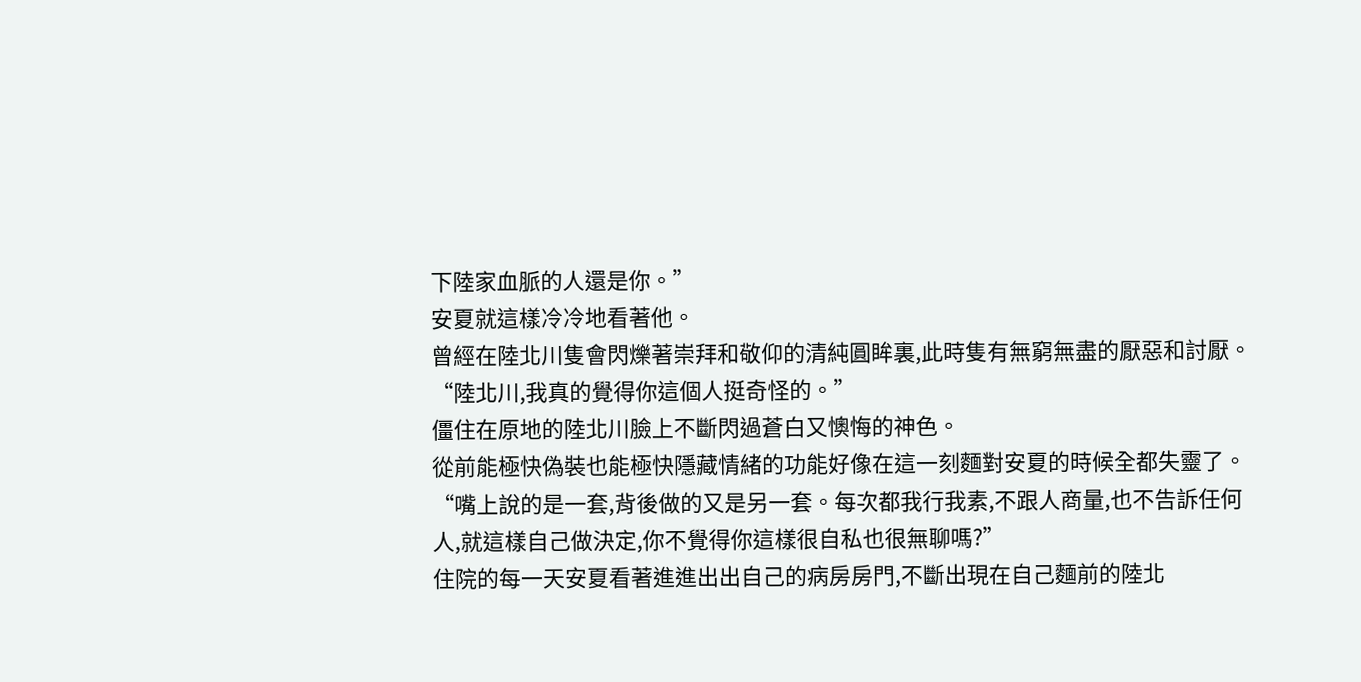下陸家血脈的人還是你。”
安夏就這樣冷冷地看著他。
曾經在陸北川隻會閃爍著崇拜和敬仰的清純圓眸裏,此時隻有無窮無盡的厭惡和討厭。
“陸北川,我真的覺得你這個人挺奇怪的。”
僵住在原地的陸北川臉上不斷閃過蒼白又懊悔的神色。
從前能極快偽裝也能極快隱藏情緒的功能好像在這一刻麵對安夏的時候全都失靈了。
“嘴上說的是一套,背後做的又是另一套。每次都我行我素,不跟人商量,也不告訴任何人,就這樣自己做決定,你不覺得你這樣很自私也很無聊嗎?”
住院的每一天安夏看著進進出出自己的病房房門,不斷出現在自己麵前的陸北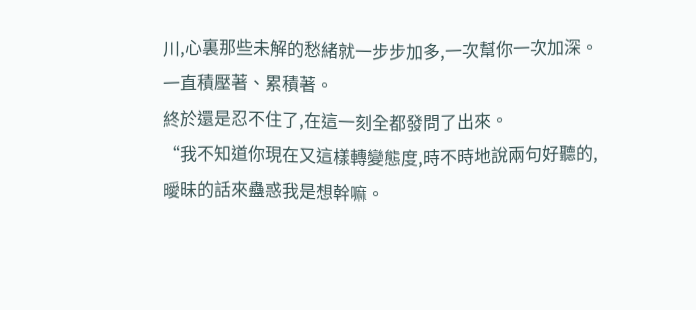川,心裏那些未解的愁緒就一步步加多,一次幫你一次加深。
一直積壓著、累積著。
終於還是忍不住了,在這一刻全都發問了出來。
“我不知道你現在又這樣轉變態度,時不時地說兩句好聽的,曖昧的話來蠱惑我是想幹嘛。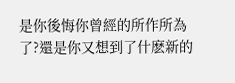是你後悔你曾經的所作所為了?還是你又想到了什麽新的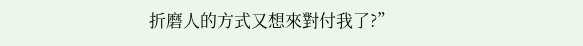折磨人的方式又想來對付我了?”